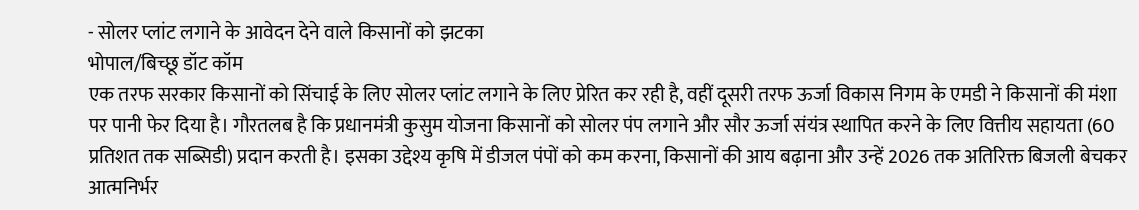- सोलर प्लांट लगाने के आवेदन देने वाले किसानों को झटका
भोपाल/बिच्छू डॉट कॉम
एक तरफ सरकार किसानों को सिंचाई के लिए सोलर प्लांट लगाने के लिए प्रेरित कर रही है, वहीं दूसरी तरफ ऊर्जा विकास निगम के एमडी ने किसानों की मंशा पर पानी फेर दिया है। गौरतलब है कि प्रधानमंत्री कुसुम योजना किसानों को सोलर पंप लगाने और सौर ऊर्जा संयंत्र स्थापित करने के लिए वित्तीय सहायता (60 प्रतिशत तक सब्सिडी) प्रदान करती है। इसका उद्देश्य कृषि में डीजल पंपों को कम करना, किसानों की आय बढ़ाना और उन्हें 2026 तक अतिरिक्त बिजली बेचकर आत्मनिर्भर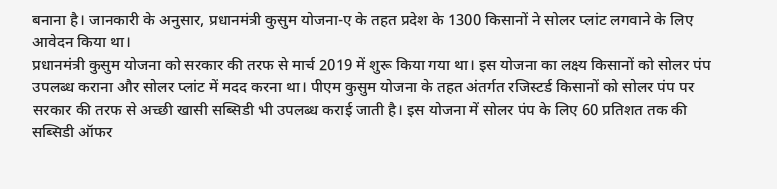बनाना है। जानकारी के अनुसार, प्रधानमंत्री कुसुम योजना-ए के तहत प्रदेश के 1300 किसानों ने सोलर प्लांट लगवाने के लिए आवेदन किया था।
प्रधानमंत्री कुसुम योजना को सरकार की तरफ से मार्च 2019 में शुरू किया गया था। इस योजना का लक्ष्य किसानों को सोलर पंप उपलब्ध कराना और सोलर प्लांट में मदद करना था। पीएम कुसुम योजना के तहत अंतर्गत रजिस्टर्ड किसानों को सोलर पंप पर सरकार की तरफ से अच्छी खासी सब्सिडी भी उपलब्ध कराई जाती है। इस योजना में सोलर पंप के लिए 60 प्रतिशत तक की सब्सिडी ऑफर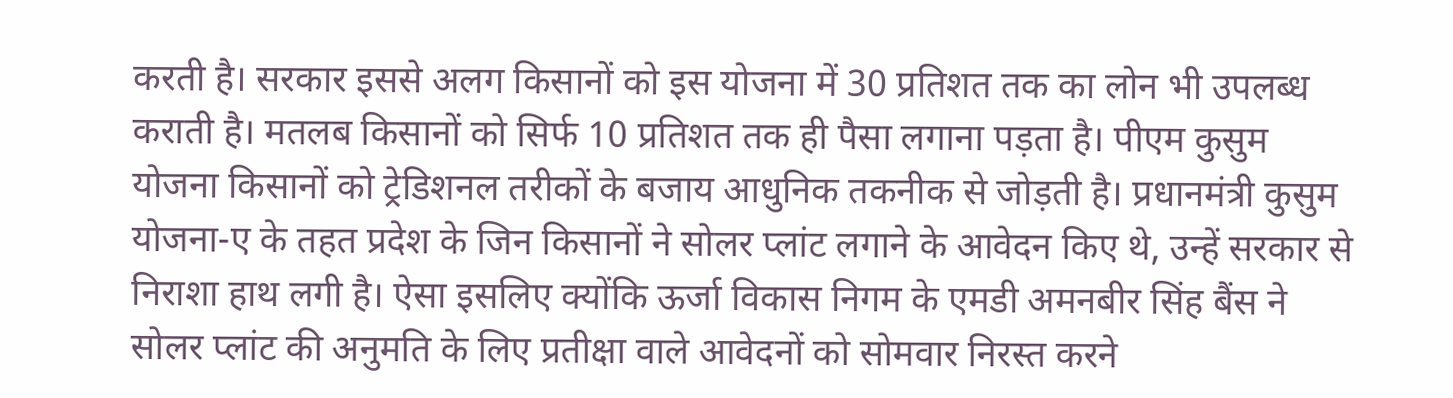करती है। सरकार इससे अलग किसानों को इस योजना में 30 प्रतिशत तक का लोन भी उपलब्ध कराती है। मतलब किसानों को सिर्फ 10 प्रतिशत तक ही पैसा लगाना पड़ता है। पीएम कुसुम योजना किसानों को ट्रेडिशनल तरीकों के बजाय आधुनिक तकनीक से जोड़ती है। प्रधानमंत्री कुसुम योजना-ए के तहत प्रदेश के जिन किसानों ने सोलर प्लांट लगाने के आवेदन किए थे, उन्हें सरकार से निराशा हाथ लगी है। ऐसा इसलिए क्योंकि ऊर्जा विकास निगम के एमडी अमनबीर सिंह बैंस ने सोलर प्लांट की अनुमति के लिए प्रतीक्षा वाले आवेदनों को सोमवार निरस्त करने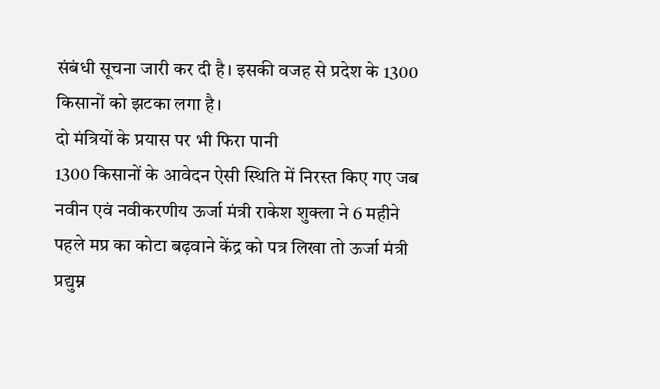संबंधी सूचना जारी कर दी है। इसकी वजह से प्रदेश के 1300 किसानों को झटका लगा है।
दो मंत्रियों के प्रयास पर भी फिरा पानी
1300 किसानों के आवेदन ऐसी स्थिति में निरस्त किए गए जब नवीन एवं नवीकरणीय ऊर्जा मंत्री राकेश शुक्ला ने 6 महीने पहले मप्र का कोटा बढ़वाने केंद्र को पत्र लिखा तो ऊर्जा मंत्री प्रद्युम्न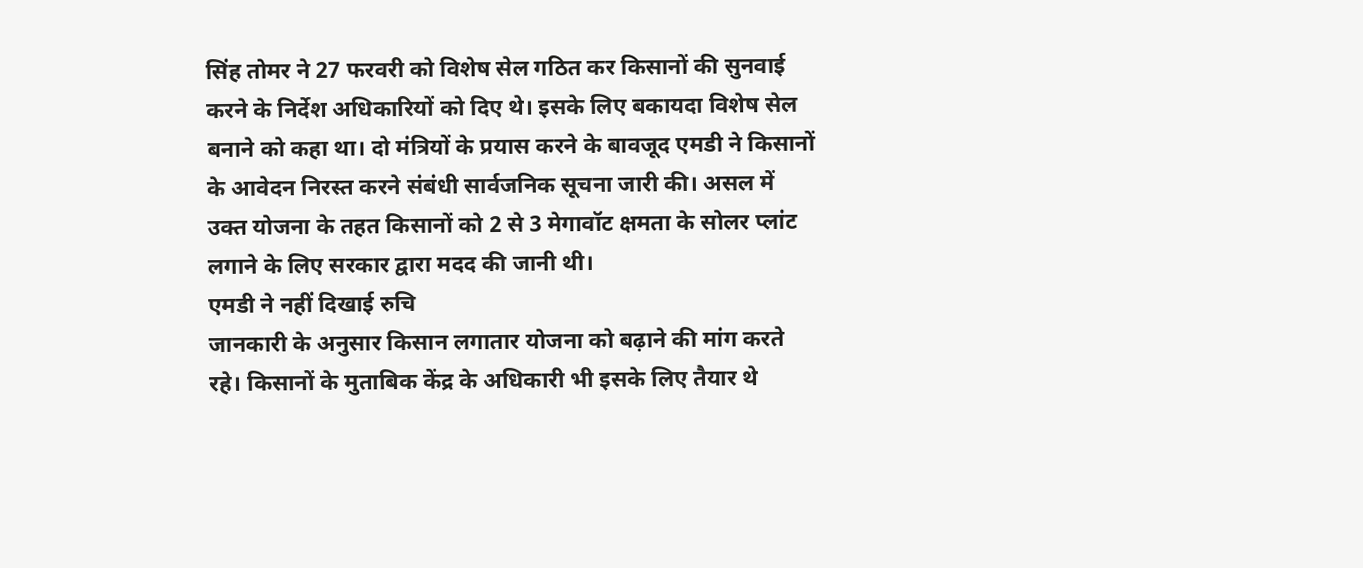सिंह तोमर ने 27 फरवरी को विशेष सेल गठित कर किसानों की सुनवाई करने के निर्देश अधिकारियों को दिए थे। इसके लिए बकायदा विशेष सेल बनाने को कहा था। दो मंत्रियों के प्रयास करने के बावजूद एमडी ने किसानों के आवेदन निरस्त करने संबंधी सार्वजनिक सूचना जारी की। असल में उक्त योजना के तहत किसानों को 2 से 3 मेगावॉट क्षमता के सोलर प्लांट लगाने के लिए सरकार द्वारा मदद की जानी थी।
एमडी ने नहीं दिखाई रुचि
जानकारी के अनुसार किसान लगातार योजना को बढ़ाने की मांग करते रहे। किसानों के मुताबिक केंद्र के अधिकारी भी इसके लिए तैयार थे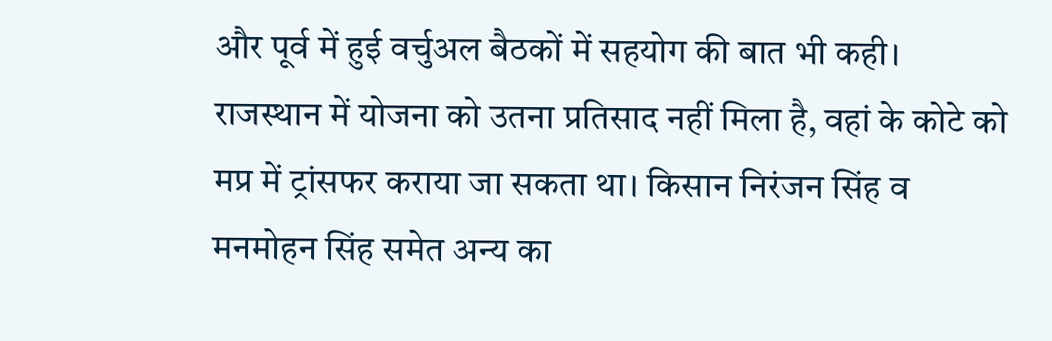और पूर्व में हुई वर्चुअल बैठकों में सहयोग की बात भी कही। राजस्थान में योजना को उतना प्रतिसाद नहीं मिला है, वहां के कोटे को मप्र में ट्रांसफर कराया जा सकता था। किसान निरंजन सिंह व मनमोहन सिंह समेत अन्य का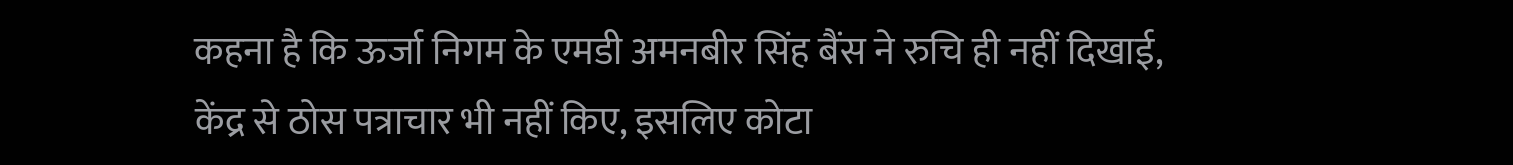कहना है कि ऊर्जा निगम के एमडी अमनबीर सिंह बैंस ने रुचि ही नहीं दिखाई, केंद्र से ठोस पत्राचार भी नहीं किए, इसलिए कोटा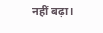नहीं बढ़ा।